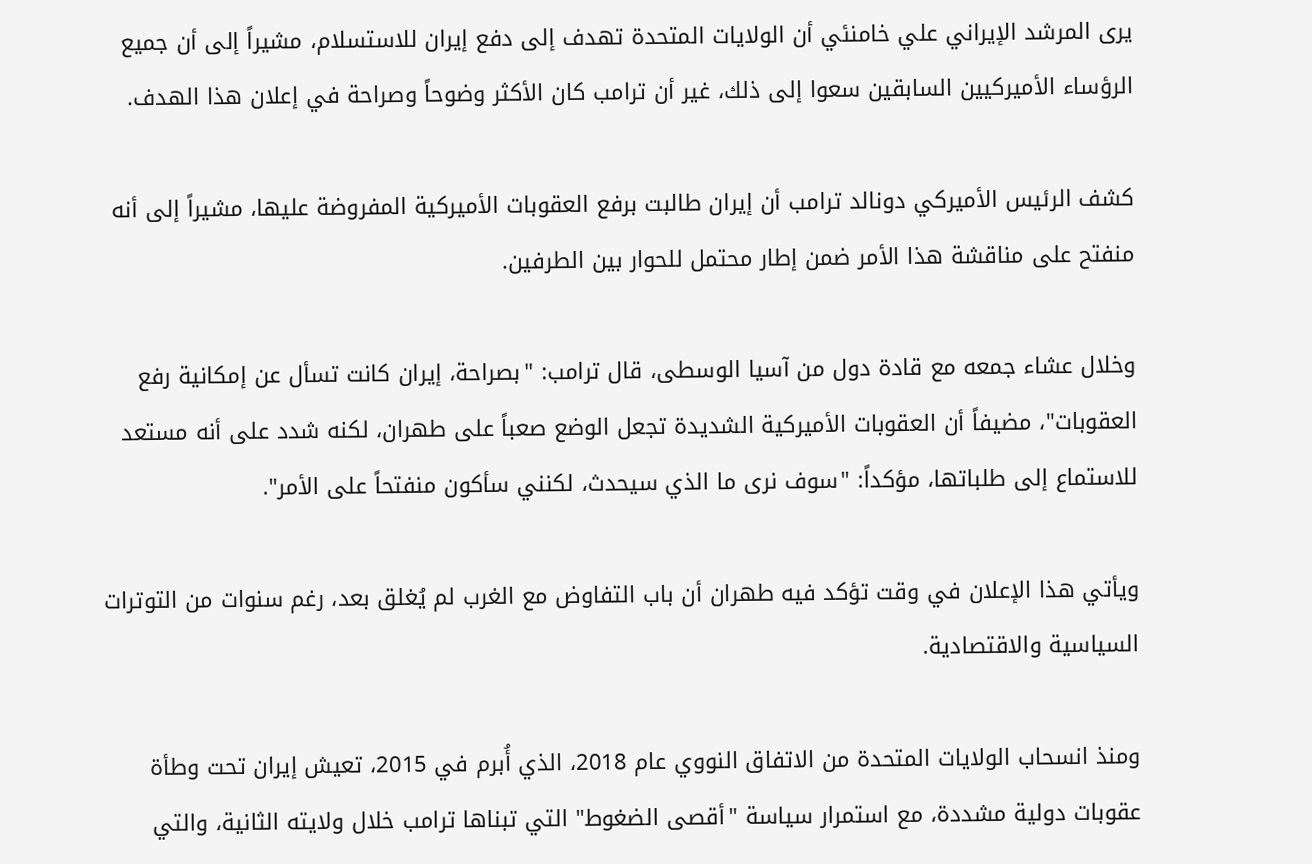يرى المرشد الإيراني علي خامنئي أن الولايات المتحدة تهدف إلى دفع إيران للاستسلام، مشيراً إلى أن جميع الرؤساء الأميركيين السابقين سعوا إلى ذلك، غير أن ترامب كان الأكثر وضوحاً وصراحة في إعلان هذا الهدف.

كشف الرئيس الأميركي دونالد ترامب أن إيران طالبت برفع العقوبات الأميركية المفروضة عليها، مشيراً إلى أنه منفتح على مناقشة هذا الأمر ضمن إطار محتمل للحوار بين الطرفين.

وخلال عشاء جمعه مع قادة دول من آسيا الوسطى، قال ترامب: "بصراحة، إيران كانت تسأل عن إمكانية رفع العقوبات"، مضيفاً أن العقوبات الأميركية الشديدة تجعل الوضع صعباً على طهران، لكنه شدد على أنه مستعد للاستماع إلى طلباتها، مؤكداً: "سوف نرى ما الذي سيحدث، لكنني سأكون منفتحاً على الأمر".

ويأتي هذا الإعلان في وقت تؤكد فيه طهران أن باب التفاوض مع الغرب لم يُغلق بعد، رغم سنوات من التوترات السياسية والاقتصادية.

ومنذ انسحاب الولايات المتحدة من الاتفاق النووي عام 2018، الذي أُبرم في 2015، تعيش إيران تحت وطأة عقوبات دولية مشددة، مع استمرار سياسة "أقصى الضغوط" التي تبناها ترامب خلال ولايته الثانية، والتي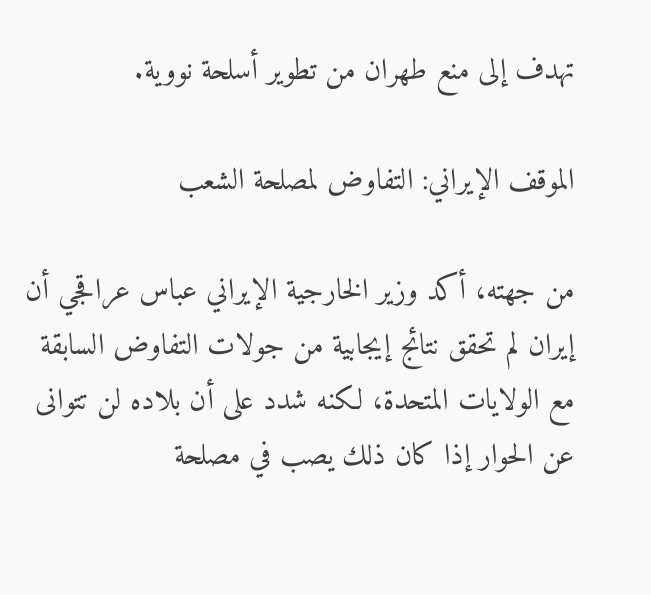تهدف إلى منع طهران من تطوير أسلحة نووية.

الموقف الإيراني: التفاوض لمصلحة الشعب

من جهته، أكد وزير الخارجية الإيراني عباس عراقجي أن إيران لم تحقق نتائج إيجابية من جولات التفاوض السابقة مع الولايات المتحدة، لكنه شدد على أن بلاده لن تتوانى عن الحوار إذا كان ذلك يصب في مصلحة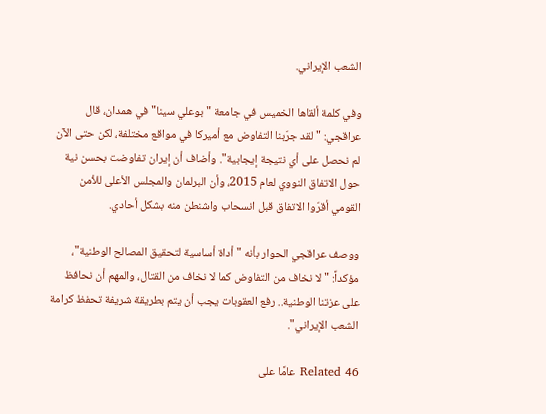الشعب الإيراني.

وفي كلمة ألقاها الخميس في جامعة "بوعلي سينا" في همدان، قال عراقجي: "لقد جرّبنا التفاوض مع أميركا في مواقع مختلفة، لكن حتى الآن لم نحصل على أي نتيجة إيجابية". وأضاف أن إيران تفاوضت بحسن نية حول الاتفاق النووي لعام 2015، وأن البرلمان والمجلس الأعلى للأمن القومي أقرّوا الاتفاق قبل انسحاب واشنطن منه بشكل أحادي.

ووصف عراقجي الحوار بأنه "أداة أساسية لتحقيق المصالح الوطنية"، مؤكداً: "لا نخاف من التفاوض كما لا نخاف من القتال، والمهم أن نحافظ على عزتنا الوطنية.. رفع العقوبات يجب أن يتم بطريقة شريفة تحفظ كرامة الشعب الإيراني".

Related 46 عامًا على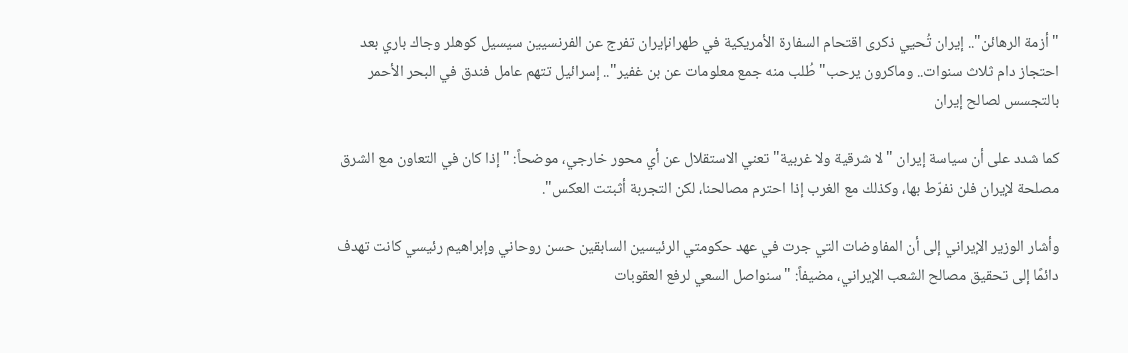"أزمة الرهائن".. إيران تُحيي ذكرى اقتحام السفارة الأمريكية في طهرانإيران تفرج عن الفرنسيين سيسيل كوهلر وجاك باري بعد احتجاز دام ثلاث سنوات.. وماكرون يرحب"طُلب منه جمع معلومات عن بن غفير".. إسرائيل تتهم عامل فندق في البحر الأحمر بالتجسس لصالح إيران

كما شدد على أن سياسة إيران "لا شرقية ولا غربية" تعني الاستقلال عن أي محور خارجي، موضحاً: "إذا كان في التعاون مع الشرق مصلحة لإيران فلن نفرّط بها، وكذلك مع الغرب إذا احترم مصالحنا، لكن التجربة أثبتت العكس".

وأشار الوزير الإيراني إلى أن المفاوضات التي جرت في عهد حكومتي الرئيسين السابقين حسن روحاني وإبراهيم رئيسي كانت تهدف دائمًا إلى تحقيق مصالح الشعب الإيراني، مضيفاً: "سنواصل السعي لرفع العقوبات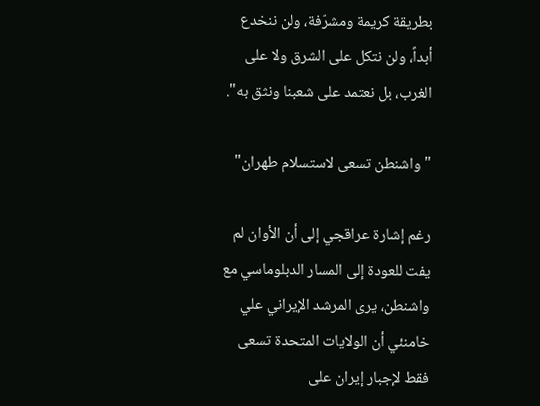بطريقة كريمة ومشرّفة، ولن ننخدع أبداً، ولن نتكل على الشرق ولا على الغرب، بل نعتمد على شعبنا ونثق به".

" واشنطن تسعى لاستسلام طهران"

رغم إشارة عراقجي إلى أن الأوان لم يفت للعودة إلى المسار الدبلوماسي مع واشنطن، يرى المرشد الإيراني علي خامنئي أن الولايات المتحدة تسعى فقط لإجبار إيران على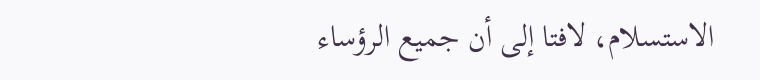الاستسلام، لافتا إلى أن جميع الرؤساء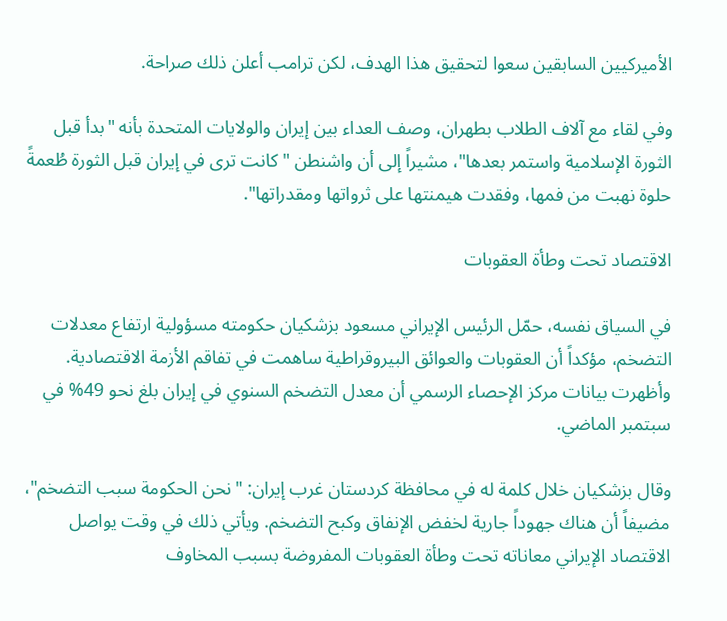الأميركيين السابقين سعوا لتحقيق هذا الهدف، لكن ترامب أعلن ذلك صراحة.

وفي لقاء مع آلاف الطلاب بطهران، وصف العداء بين إيران والولايات المتحدة بأنه "بدأ قبل الثورة الإسلامية واستمر بعدها"، مشيراً إلى أن واشنطن "كانت ترى في إيران قبل الثورة طُعمةً حلوة نهبت من فمها، وفقدت هيمنتها على ثرواتها ومقدراتها".

الاقتصاد تحت وطأة العقوبات

في السياق نفسه، حمّل الرئيس الإيراني مسعود بزشكيان حكومته مسؤولية ارتفاع معدلات التضخم، مؤكداً أن العقوبات والعوائق البيروقراطية ساهمت في تفاقم الأزمة الاقتصادية. وأظهرت بيانات مركز الإحصاء الرسمي أن معدل التضخم السنوي في إيران بلغ نحو 49% في سبتمبر الماضي.

وقال بزشكيان خلال كلمة له في محافظة كردستان غرب إيران: "نحن الحكومة سبب التضخم"، مضيفاً أن هناك جهوداً جارية لخفض الإنفاق وكبح التضخم. ويأتي ذلك في وقت يواصل الاقتصاد الإيراني معاناته تحت وطأة العقوبات المفروضة بسبب المخاوف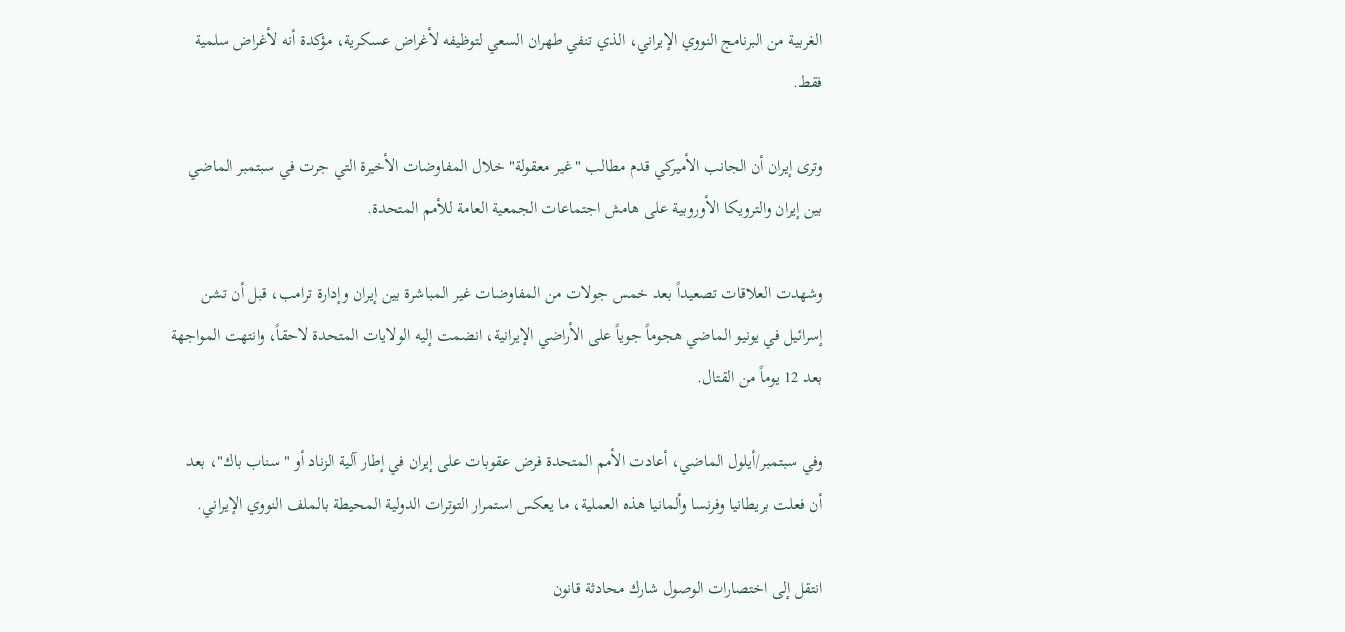الغربية من البرنامج النووي الإيراني، الذي تنفي طهران السعي لتوظيفه لأغراض عسكرية، مؤكدة أنه لأغراض سلمية فقط.

وترى إيران أن الجانب الأميركي قدم مطالب "غير معقولة" خلال المفاوضات الأخيرة التي جرت في سبتمبر الماضي بين إيران والترويكا الأوروبية على هامش اجتماعات الجمعية العامة للأمم المتحدة.

وشهدت العلاقات تصعيداً بعد خمس جولات من المفاوضات غير المباشرة بين إيران وإدارة ترامب، قبل أن تشن إسرائيل في يونيو الماضي هجوماً جوياً على الأراضي الإيرانية، انضمت إليه الولايات المتحدة لاحقاً، وانتهت المواجهة بعد 12 يوماً من القتال.

وفي سبتمبر/أيلول الماضي، أعادت الأمم المتحدة فرض عقوبات على إيران في إطار آلية الزناد أو "سناب باك"، بعد أن فعلت بريطانيا وفرنسا وألمانيا هذه العملية، ما يعكس استمرار التوترات الدولية المحيطة بالملف النووي الإيراني.

انتقل إلى اختصارات الوصول شارك محادثة قانون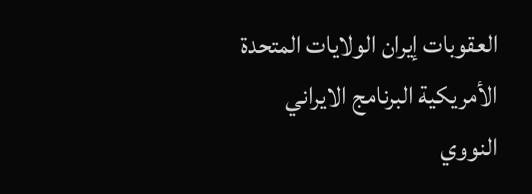العقوبات إيران الولايات المتحدة الأمريكية البرنامج الايراني النووي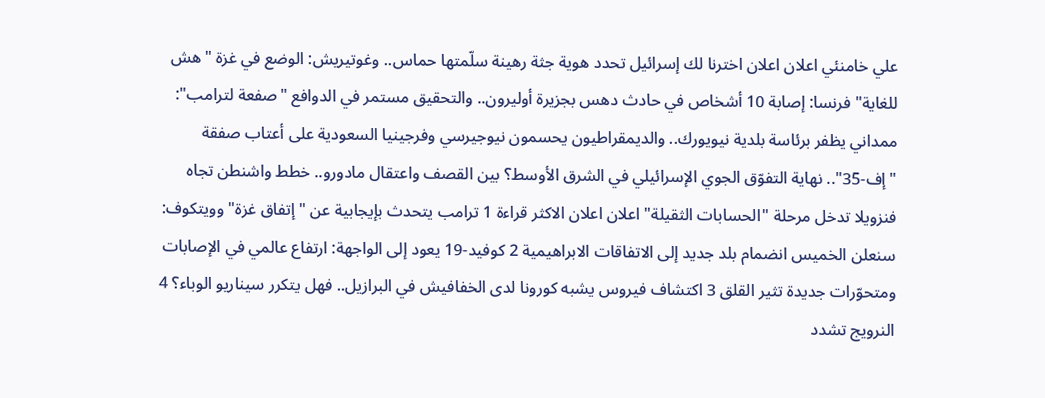علي خامنئي اعلان اعلان اخترنا لك إسرائيل تحدد هوية جثة رهينة سلّمتها حماس.. وغوتيريش: الوضع في غزة "هش للغاية" فرنسا: إصابة 10 أشخاص في حادث دهس بجزيرة أوليرون.. والتحقيق مستمر في الدوافع "صفعة لترامب": ممداني يظفر برئاسة بلدية نيويورك.. والديمقراطيون يحسمون نيوجيرسي وفرجينيا السعودية على أعتاب صفقة "إف-35".. نهاية التفوّق الجوي الإسرائيلي في الشرق الأوسط؟ بين القصف واعتقال مادورو.. خطط واشنطن تجاه فنزويلا تدخل مرحلة "الحسابات الثقيلة" اعلان اعلان الاكثر قراءة 1 ترامب يتحدث بإيجابية عن "إتفاق غزة" وويتكوف: سنعلن الخميس انضمام بلد جديد إلى الاتفاقات الابراهيمية 2 كوفيد-19 يعود إلى الواجهة: ارتفاع عالمي في الإصابات ومتحوّرات جديدة تثير القلق 3 اكتشاف فيروس يشبه كورونا لدى الخفافيش في البرازيل.. فهل يتكرر سيناريو الوباء؟ 4 النرويج تشدد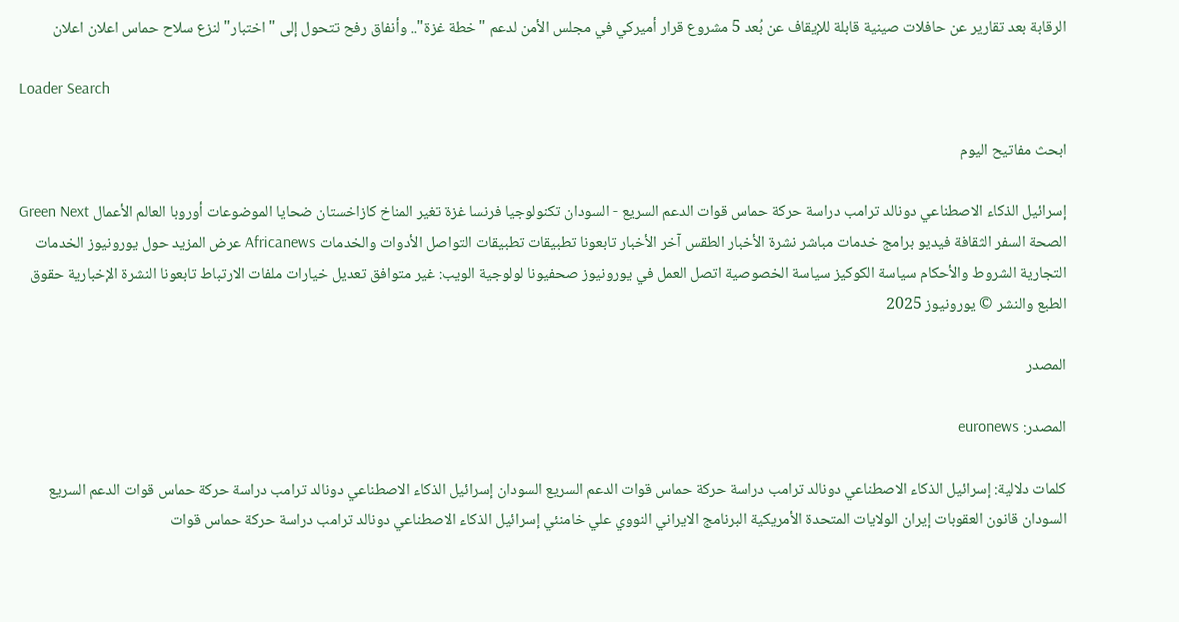الرقابة بعد تقارير عن حافلات صينية قابلة للإيقاف عن بُعد 5 مشروع قرار أميركي في مجلس الأمن لدعم "خطة غزة".. وأنفاق رفح تتحول إلى "اختبار" لنزع سلاح حماس اعلان اعلان

Loader Search

ابحث مفاتيح اليوم

إسرائيل الذكاء الاصطناعي دونالد ترامب دراسة حركة حماس قوات الدعم السريع - السودان تكنولوجيا فرنسا غزة تغير المناخ كازاخستان ضحايا الموضوعات أوروبا العالم الأعمال Green Next الصحة السفر الثقافة فيديو برامج خدمات مباشر نشرة الأخبار الطقس آخر الأخبار تابعونا تطبيقات تطبيقات التواصل الأدوات والخدمات Africanews عرض المزيد حول يورونيوز الخدمات التجارية الشروط والأحكام سياسة الكوكيز سياسة الخصوصية اتصل العمل في يورونيوز صحفيونا لولوجية الويب: غير متوافق تعديل خيارات ملفات الارتباط تابعونا النشرة الإخبارية حقوق الطبع والنشر © يورونيوز 2025

المصدر

المصدر: euronews

كلمات دلالية: إسرائيل الذكاء الاصطناعي دونالد ترامب دراسة حركة حماس قوات الدعم السريع السودان إسرائيل الذكاء الاصطناعي دونالد ترامب دراسة حركة حماس قوات الدعم السريع السودان قانون العقوبات إيران الولايات المتحدة الأمريكية البرنامج الايراني النووي علي خامنئي إسرائيل الذكاء الاصطناعي دونالد ترامب دراسة حركة حماس قوات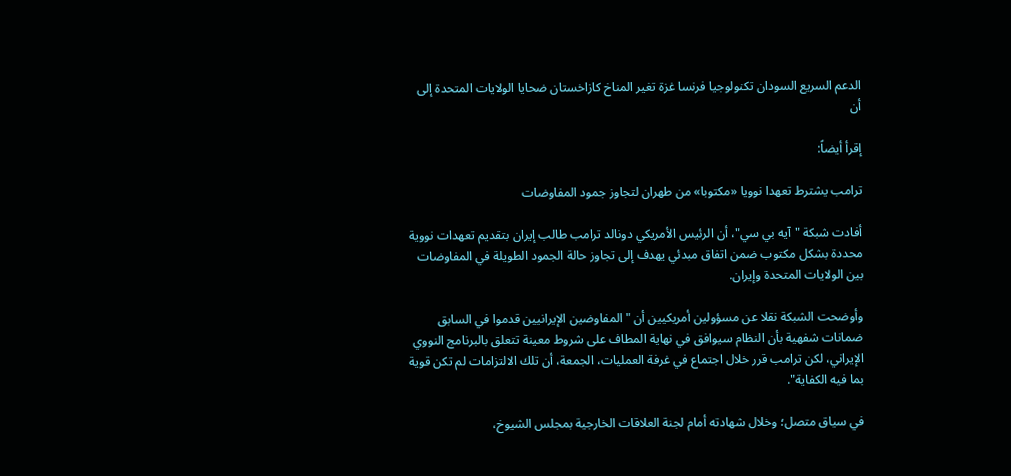الدعم السريع السودان تكنولوجيا فرنسا غزة تغير المناخ كازاخستان ضحايا الولایات المتحدة إلى أن

إقرأ أيضاً:

ترامب يشترط تعهدا نوويا «مكتوبا» من طهران لتجاوز جمود المفاوضات

أفادت شبكة "آيه بي سي"، أن الرئيس الأمريكي دونالد ترامب طالب إيران بتقديم تعهدات نووية محددة بشكل مكتوب ضمن اتفاق مبدئي يهدف إلى تجاوز حالة الجمود الطويلة في المفاوضات بين الولايات المتحدة وإيران.

وأوضحت الشبكة نقلا عن مسؤولين أمريكيين أن "المفاوضين الإيرانيين قدموا في السابق ضمانات شفهية بأن النظام سيوافق في نهاية المطاف على شروط معينة تتعلق بالبرنامج النووي الإيراني، لكن ترامب قرر خلال اجتماع في غرفة العمليات، الجمعة، أن تلك الالتزامات لم تكن قوية بما فيه الكفاية".

في سياق متصل؛ وخلال شهادته أمام لجنة العلاقات الخارجية بمجلس الشيوخ،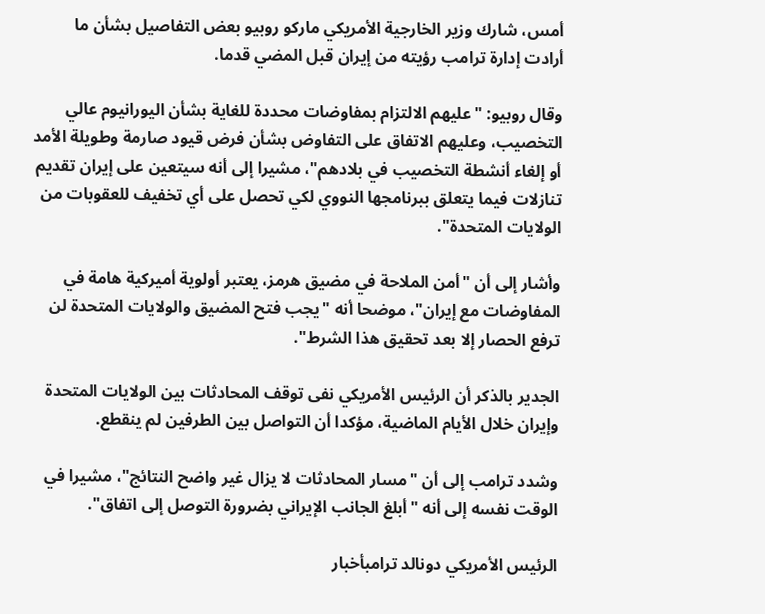أمس، شارك وزير الخارجية الأمريكي ماركو روبيو بعض التفاصيل بشأن ما أرادت إدارة ترامب رؤيته من إيران قبل المضي قدما.

وقال روبيو: "عليهم الالتزام بمفاوضات محددة للغاية بشأن اليورانيوم عالي التخصيب، وعليهم الاتفاق على التفاوض بشأن فرض قيود صارمة وطويلة الأمد أو إلغاء أنشطة التخصيب في بلادهم"، مشيرا إلى أنه سيتعين على إيران تقديم تنازلات فيما يتعلق ببرنامجها النووي لكي تحصل على أي تخفيف للعقوبات من الولايات المتحدة".

وأشار إلى أن "أمن الملاحة في مضيق هرمز، يعتبر أولوية أميركية هامة في المفاوضات مع إيران"، موضحا أنه "يجب فتح المضيق والولايات المتحدة لن ترفع الحصار إلا بعد تحقيق هذا الشرط".

الجدير بالذكر أن الرئيس الأمريكي نفى توقف المحادثات بين الولايات المتحدة وإيران خلال الأيام الماضية، مؤكدا أن التواصل بين الطرفين لم ينقطع.

وشدد ترامب إلى أن "مسار المحادثات لا يزال غير واضح النتائج"، مشيرا في الوقت نفسه إلى أنه "أبلغ الجانب الإيراني بضرورة التوصل إلى اتفاق".

الرئيس الأمريكي دونالد ترامبأخبار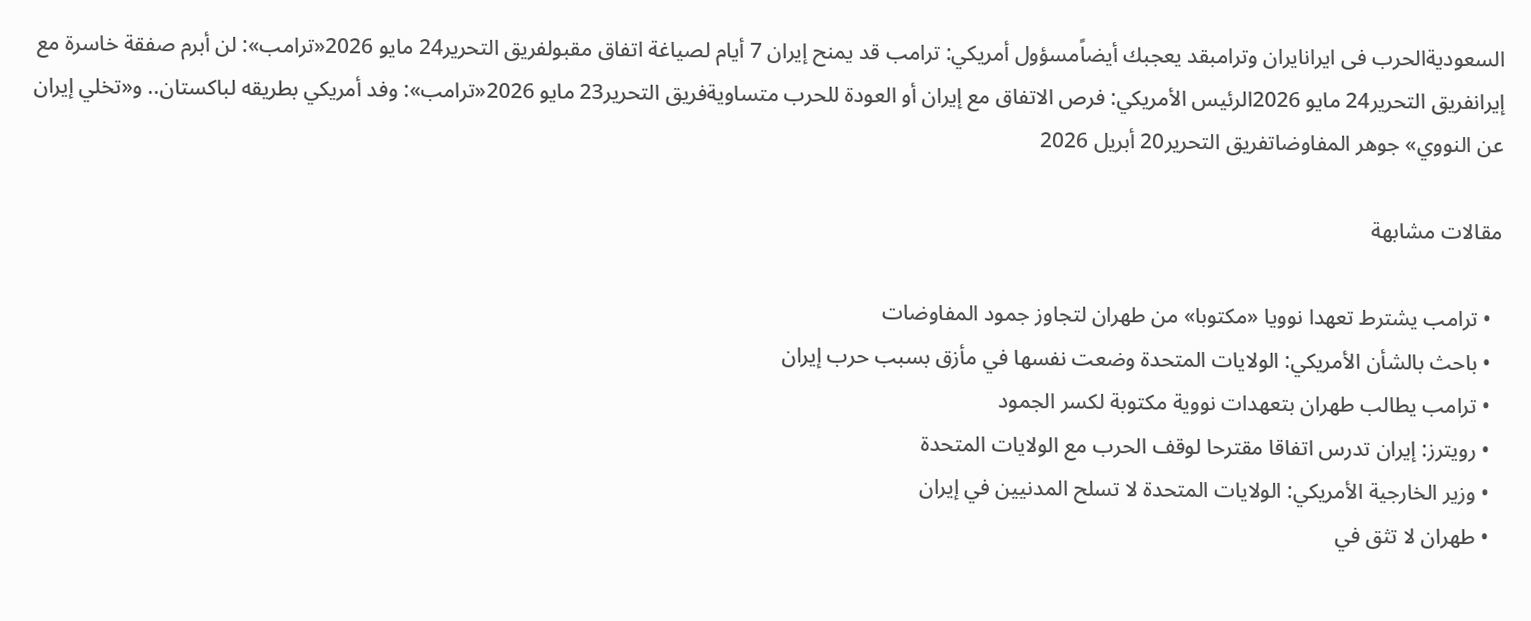السعوديةالحرب فى ايرانايران وترامبقد يعجبك أيضاًمسؤول أمريكي: ترامب قد يمنح إيران 7 أيام لصياغة اتفاق مقبولفريق التحرير24 مايو 2026«ترامب»: لن أبرم صفقة خاسرة مع إيرانفريق التحرير24 مايو 2026الرئيس الأمريكي: فرص الاتفاق مع إيران أو العودة للحرب متساويةفريق التحرير23 مايو 2026«ترامب»: وفد أمريكي بطريقه لباكستان.. و«تخلي إيران عن النووي» جوهر المفاوضاتفريق التحرير20 أبريل 2026

مقالات مشابهة

  • ترامب يشترط تعهدا نوويا «مكتوبا» من طهران لتجاوز جمود المفاوضات
  • باحث بالشأن الأمريكي: الولايات المتحدة وضعت نفسها في مأزق بسبب حرب إيران
  • ترامب يطالب طهران بتعهدات نووية مكتوبة لكسر الجمود
  • رويترز: إيران تدرس اتفاقا مقترحا لوقف الحرب مع الولايات المتحدة
  • وزير الخارجية الأمريكي: الولايات المتحدة لا تسلح المدنيين في إيران
  • طهران لا تثق في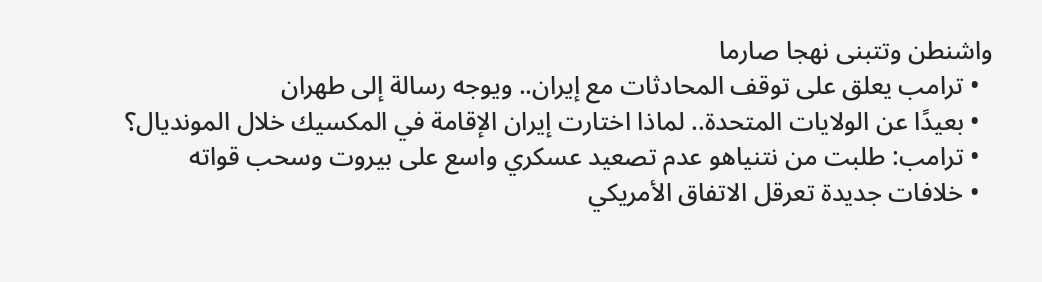واشنطن وتتبنى نهجا صارما
  • ترامب يعلق على توقف المحادثات مع إيران.. ويوجه رسالة إلى طهران
  • بعيدًا عن الولايات المتحدة.. لماذا اختارت إيران الإقامة في المكسيك خلال المونديال؟
  • ترامب: طلبت من نتنياهو عدم تصعيد عسكري واسع على بيروت وسحب قواته
  • خلافات جديدة تعرقل الاتفاق الأمريكي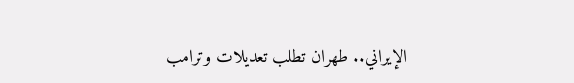الإيراني.. طهران تطلب تعديلات وترامب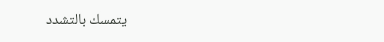يتمسك بالتشدد